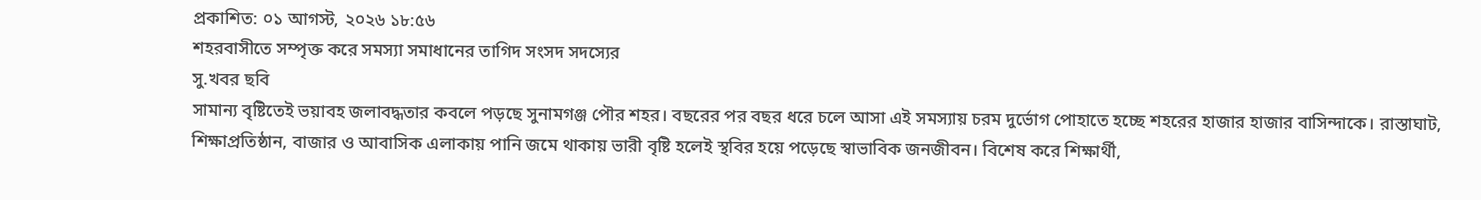প্রকাশিত: ০১ আগস্ট, ২০২৬ ১৮:৫৬
শহরবাসীতে সম্পৃক্ত করে সমস্যা সমাধানের তাগিদ সংসদ সদস্যের
সু.খবর ছবি
সামান্য বৃষ্টিতেই ভয়াবহ জলাবদ্ধতার কবলে পড়ছে সুনামগঞ্জ পৌর শহর। বছরের পর বছর ধরে চলে আসা এই সমস্যায় চরম দুর্ভোগ পোহাতে হচ্ছে শহরের হাজার হাজার বাসিন্দাকে। রাস্তাঘাট, শিক্ষাপ্রতিষ্ঠান, বাজার ও আবাসিক এলাকায় পানি জমে থাকায় ভারী বৃষ্টি হলেই স্থবির হয়ে পড়েছে স্বাভাবিক জনজীবন। বিশেষ করে শিক্ষার্থী,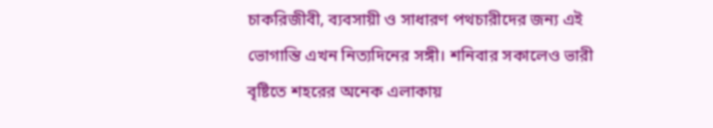চাকরিজীবী, ব্যবসায়ী ও সাধারণ পথচারীদের জন্য এই ভোগান্তি এখন নিত্যদিনের সঙ্গী। শনিবার সকালেও ভারী বৃষ্টিতে শহরের অনেক এলাকায়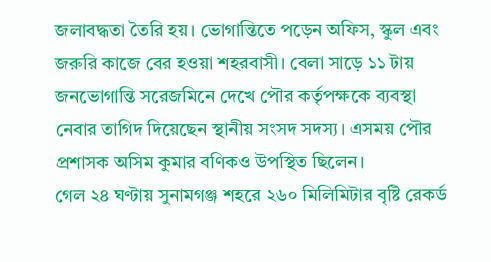জলাবদ্ধতা তৈরি হয়। ভোগান্তিতে পড়েন অফিস, স্কুল এবং জরুরি কাজে বের হওয়া শহরবাসী। বেলা সাড়ে ১১ টায় জনভোগান্তি সরেজমিনে দেখে পৌর কর্তৃপক্ষকে ব্যবস্থা নেবার তাগিদ দিয়েছেন স্থানীয় সংসদ সদস্য। এসময় পৌর প্রশাসক অসিম কুমার বণিকও উপস্থিত ছিলেন।
গেল ২৪ ঘণ্টায় সুনামগঞ্জ শহরে ২৬০ মিলিমিটার বৃষ্টি রেকর্ড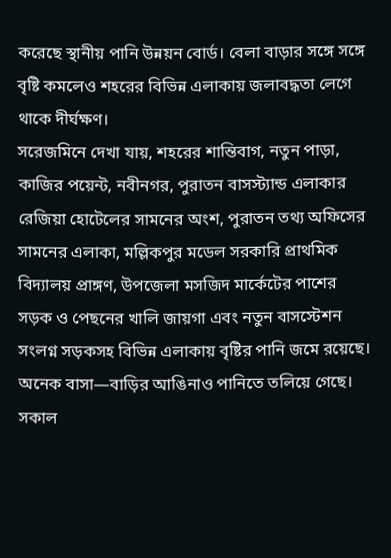করেছে স্থানীয় পানি উন্নয়ন বোর্ড। বেলা বাড়ার সঙ্গে সঙ্গে বৃষ্টি কমলেও শহরের বিভিন্ন এলাকায় জলাবদ্ধতা লেগে থাকে দীর্ঘক্ষণ।
সরেজমিনে দেখা যায়, শহরের শান্তিবাগ, নতুন পাড়া, কাজির পয়েন্ট, নবীনগর, পুরাতন বাসস্ট্যান্ড এলাকার রেজিয়া হোটেলের সামনের অংশ, পুরাতন তথ্য অফিসের সামনের এলাকা, মল্লিকপুর মডেল সরকারি প্রাথমিক বিদ্যালয় প্রাঙ্গণ, উপজেলা মসজিদ মার্কেটের পাশের সড়ক ও পেছনের খালি জায়গা এবং নতুন বাসস্টেশন সংলগ্ন সড়কসহ বিভিন্ন এলাকায় বৃষ্টির পানি জমে রয়েছে। অনেক বাসা—বাড়ির আঙিনাও পানিতে তলিয়ে গেছে।
সকাল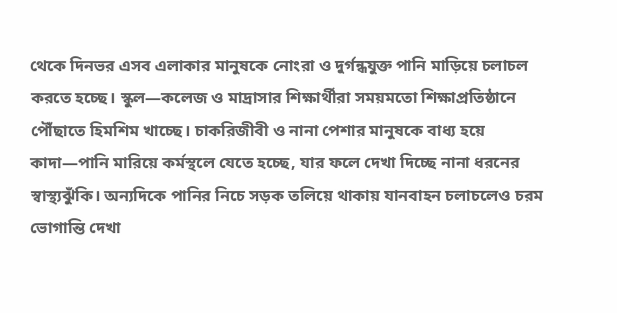থেকে দিনভর এসব এলাকার মানুষকে নোংরা ও দুর্গন্ধযুক্ত পানি মাড়িয়ে চলাচল করতে হচ্ছে। স্কুল—কলেজ ও মাদ্রাসার শিক্ষার্থীরা সময়মতো শিক্ষাপ্রতিষ্ঠানে পৌঁছাতে হিমশিম খাচ্ছে। চাকরিজীবী ও নানা পেশার মানুষকে বাধ্য হয়ে কাদা—পানি মারিয়ে কর্মস্থলে যেতে হচ্ছে, যার ফলে দেখা দিচ্ছে নানা ধরনের স্বাস্থ্যঝুঁকি। অন্যদিকে পানির নিচে সড়ক তলিয়ে থাকায় যানবাহন চলাচলেও চরম ভোগান্তি দেখা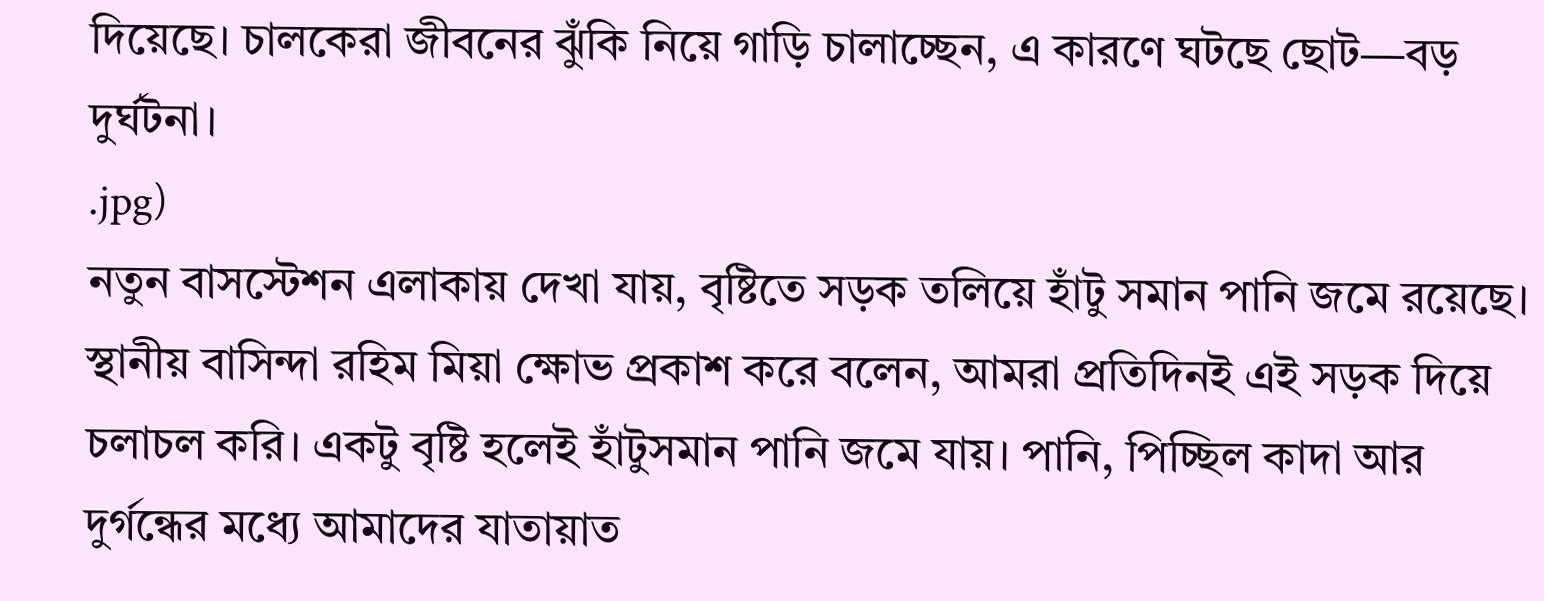দিয়েছে। চালকেরা জীবনের ঝুঁকি নিয়ে গাড়ি চালাচ্ছেন, এ কারণে ঘটছে ছোট—বড় দুর্ঘটনা।
.jpg)
নতুন বাসস্টেশন এলাকায় দেখা যায়, বৃষ্টিতে সড়ক তলিয়ে হাঁটু সমান পানি জমে রয়েছে। স্থানীয় বাসিন্দা রহিম মিয়া ক্ষোভ প্রকাশ করে বলেন, আমরা প্রতিদিনই এই সড়ক দিয়ে চলাচল করি। একটু বৃষ্টি হলেই হাঁটুসমান পানি জমে যায়। পানি, পিচ্ছিল কাদা আর দুর্গন্ধের মধ্যে আমাদের যাতায়াত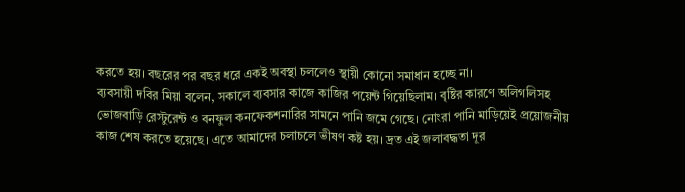করতে হয়। বছরের পর বছর ধরে একই অবস্থা চললেও স্থায়ী কোনো সমাধান হচ্ছে না।
ব্যবসায়ী দবির মিয়া বলেন, সকালে ব্যবসার কাজে কাজির পয়েন্ট গিয়েছিলাম। বৃষ্টির কারণে অলিগলিসহ ভোজবাড়ি রেস্টুরেন্ট ও বনফুল কনফেকশনারির সামনে পানি জমে গেছে। নোংরা পানি মাড়িয়েই প্রয়োজনীয় কাজ শেষ করতে হয়েছে। এতে আমাদের চলাচলে ভীষণ কষ্ট হয়। দ্রত এই জলাবদ্ধতা দূর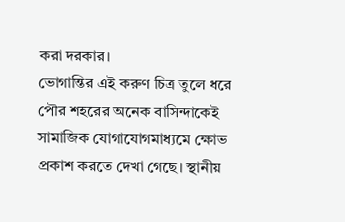করা দরকার।
ভোগান্তির এই করুণ চিত্র তুলে ধরে পৌর শহরের অনেক বাসিন্দাকেই সামাজিক যোগাযোগমাধ্যমে ক্ষোভ প্রকাশ করতে দেখা গেছে। স্থানীয়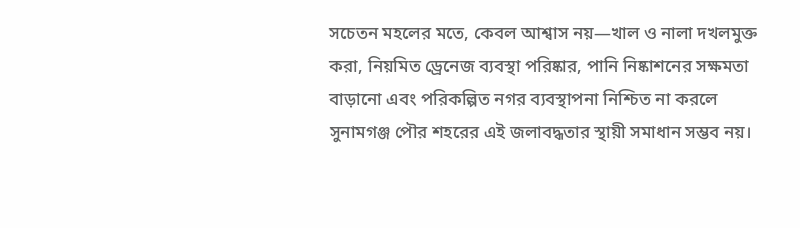সচেতন মহলের মতে, কেবল আশ্বাস নয়—খাল ও নালা দখলমুক্ত করা, নিয়মিত ড্রেনেজ ব্যবস্থা পরিষ্কার, পানি নিষ্কাশনের সক্ষমতা বাড়ানো এবং পরিকল্পিত নগর ব্যবস্থাপনা নিশ্চিত না করলে সুনামগঞ্জ পৌর শহরের এই জলাবদ্ধতার স্থায়ী সমাধান সম্ভব নয়।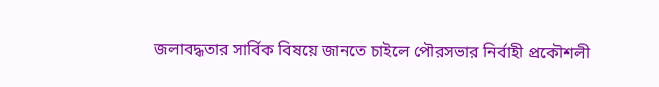জলাবদ্ধতার সার্বিক বিষয়ে জানতে চাইলে পৌরসভার নির্বাহী প্রকৌশলী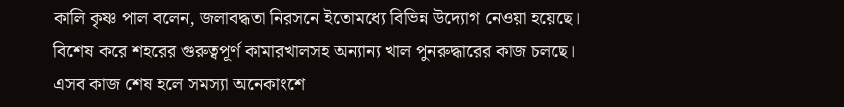কালি কৃষ্ণ পাল বলেন, জলাবদ্ধতা নিরসনে ইতোমধ্যে বিভিন্ন উদ্যোগ নেওয়া হয়েছে। বিশেষ করে শহরের গুরুত্বপূর্ণ কামারখালসহ অন্যান্য খাল পুনরুদ্ধারের কাজ চলছে। এসব কাজ শেষ হলে সমস্যা অনেকাংশে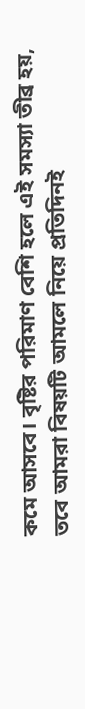কমে আসবে। বৃষ্টির পরিমাণ বেশি হলে এই সমস্যা তীব্র হয়, তবে আমরা বিষয়টি আমলে নিয়ে প্রতিদিনই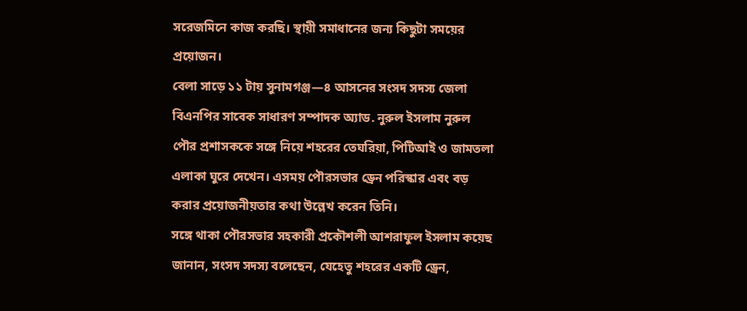সরেজমিনে কাজ করছি। স্থায়ী সমাধানের জন্য কিছুটা সময়ের প্রয়োজন।
বেলা সাড়ে ১১ টায় সুনামগঞ্জ—৪ আসনের সংসদ সদস্য জেলা বিএনপির সাবেক সাধারণ সম্পাদক অ্যাড. নুরুল ইসলাম নুরুল পৌর প্রশাসককে সঙ্গে নিয়ে শহরের তেঘরিয়া, পিটিআই ও জামতলা এলাকা ঘুরে দেখেন। এসময় পৌরসভার ড্রেন পরিস্কার এবং বড় করার প্রয়োজনীয়তার কথা উল্লেখ করেন তিনি।
সঙ্গে থাকা পৌরসভার সহকারী প্রকৌশলী আশরাফুল ইসলাম কয়েছ জানান, সংসদ সদস্য বলেছেন, যেহেতু শহরের একটি ড্রেন,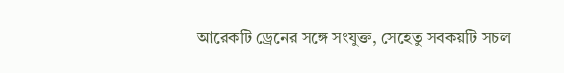আরেকটি ড্রেনের সঙ্গে সংযুক্ত, সেহেতু সবকয়টি সচল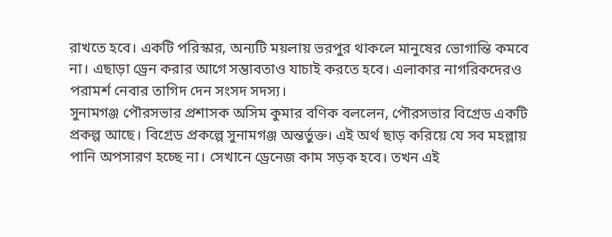রাখতে হবে। একটি পরিস্কার, অন্যটি ময়লায় ভরপুর থাকলে মানুষের ভোগান্তি কমবে না। এছাড়া ড্রেন করার আগে সম্ভাবতাও যাচাই করতে হবে। এলাকার নাগরিকদেরও পরামর্শ নেবার তাগিদ দেন সংসদ সদস্য।
সুনামগঞ্জ পৌরসভার প্রশাসক অসিম কুমার বণিক বললেন, পৌরসভার বিগ্রেড একটি প্রকল্প আছে। বিগ্রেড প্রকল্পে সুনামগঞ্জ অন্তর্ভুক্ত। এই অর্থ ছাড় করিয়ে যে সব মহল্লায় পানি অপসারণ হচ্ছে না। সেখানে ড্রেনেজ কাম সড়ক হবে। তখন এই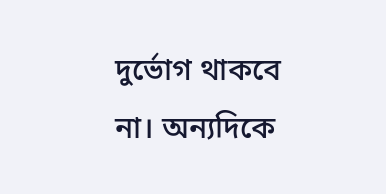দুর্ভোগ থাকবে না। অন্যদিকে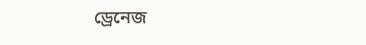ড্রেনেজ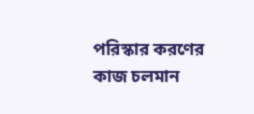পরিস্কার করণের কাজ চলমান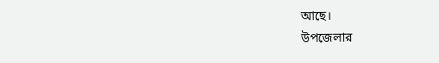আছে।
উপজেলার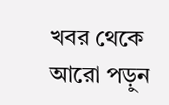খবর থেকে আরো পড়ুন